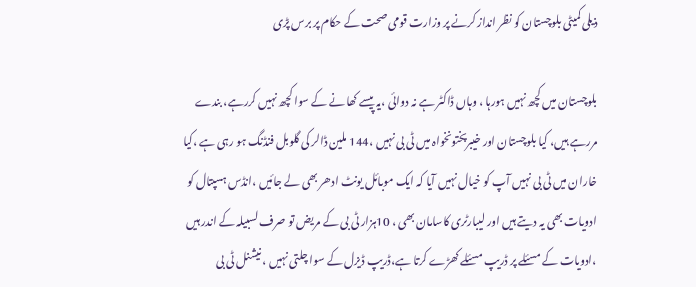ذیلی کمیٹی بلوچستان کو نظر انداز کرنے پر وزارت قومی صحت کے حکام پر برس پڑی

بلوچستان میں کچھ نہیں ہورہا ، وہاں ڈاکٹر ہے نہ دوائی ،یہ پیسے کھا نے کے سوا کچھ نہیں کررہے، بندے مررہے ہیں، کیا بلوچستان اور خیبرپختونخواہ میں ٹی بی نہیں ،144 ملین ڈالر کی گلوبل فنڈنگ ہو رہی ہے ،کیا خاران میں ٹی بی نہیں آپ کو خیال نہیں آیا کہ ایک موبائل یونٹ ادھر بھی لے جائیں ،انڈس ہسپتال کو ادویات بھی یہ دیتے ہیں اور لیبارٹری کاسامان بھی ، 10ہزار ٹی بی کے مریض تو صرف لسبیلہ کے اندر ہیں ،ادویات کے مسئلے پر ڈریپ مسئلے کھڑے کرتا ہے،ڈریپ ڈیزل کے سوا چلتی نہیں ، نیشنل ٹی بی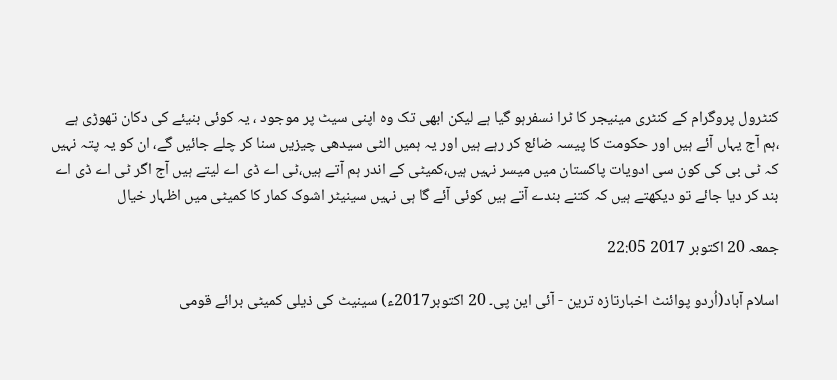کنٹرول پروگرام کے کنٹری مینیجر کا ٹرا نسفرہو گیا ہے لیکن ابھی تک وہ اپنی سیٹ پر موجود ، یہ کوئی بنیئے کی دکان تھوڑی ہے ،ہم آج یہاں آئے ہیں اور حکومت کا پیسہ ضائع کر رہے ہیں اور یہ ہمیں الٹی سیدھی چیزیں سنا کر چلے جائیں گے، ان کو یہ پتہ نہیں کہ ٹی بی کی کون سی ادویات پاکستان میں میسر نہیں ہیں،کمیٹی کے اندر ہم آتے ہیں،ٹی اے ڈی اے لیتے ہیں آج اگر ٹی اے ڈی اے بند کر دیا جائے تو دیکھتے ہیں کہ کتنے بندے آتے ہیں کوئی آئے گا ہی نہیں سینیٹر اشوک کمار کا کمیٹی میں اظہار خیال

جمعہ 20 اکتوبر 2017 22:05

اسلام آباد(اُردو پوائنٹ اخبارتازہ ترین - آئی این پی۔ 20 اکتوبر2017ء) سینیٹ کی ذیلی کمیٹی برائے قومی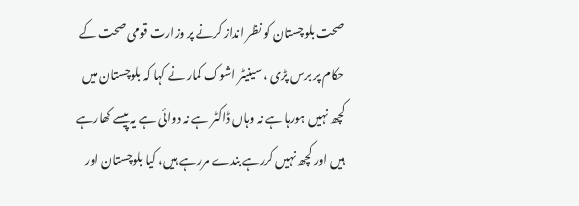صحت بلوچستان کو نظر انداز کرنے پر وزارت قومی صحت کے حکام پر برس پڑی ، سینیٹر اشوک کمار نے کہا کہ بلوچستان میں کچھ نہیں ہورہا ہے نہ وہاں ڈاکٹر ہے نہ دوائی ہے یہ پیسے کھارہے ہیں اور کچھ نہیں کررہے بندے مررہے ہیں، کیا بلوچستان اور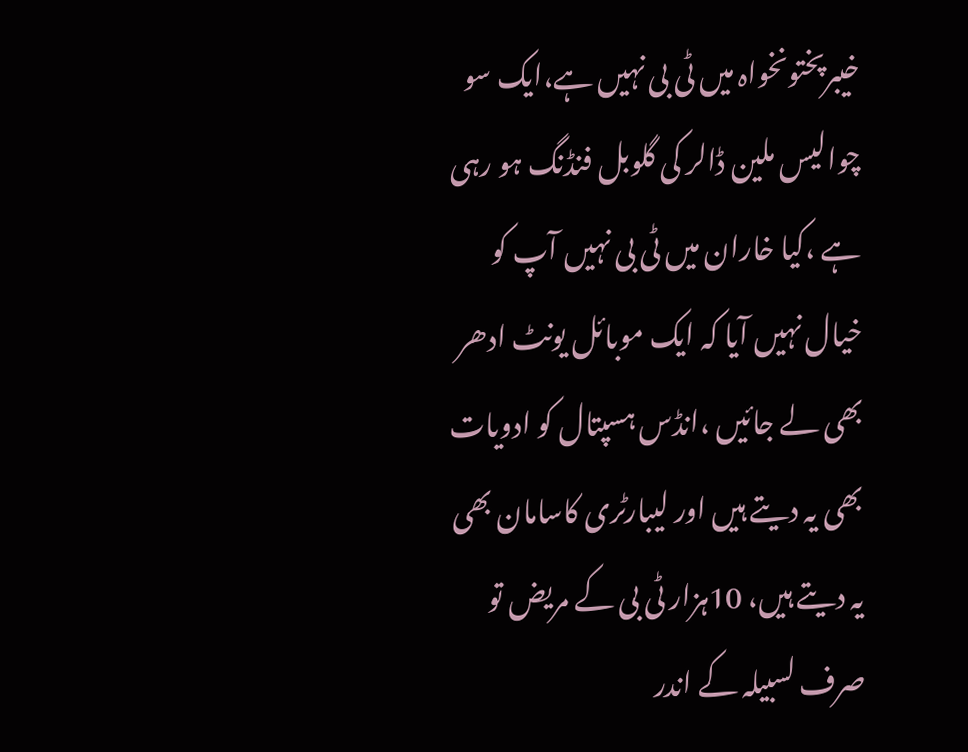خیبرپختونخواہ میں ٹی بی نہیں ہے،ایک سو چوالیس ملین ڈالر کی گلوبل فنڈنگ ہو رہی ہے ،کیا خاران میں ٹی بی نہیں آپ کو خیال نہیں آیا کہ ایک موبائل یونٹ ادھر بھی لے جائیں ،انڈس ہسپتال کو ادویات بھی یہ دیتے ہیں اور لیبارٹری کاسامان بھی یہ دیتے ہیں، 10ہزار ٹی بی کے مریض تو صرف لسبیلہ کے اندر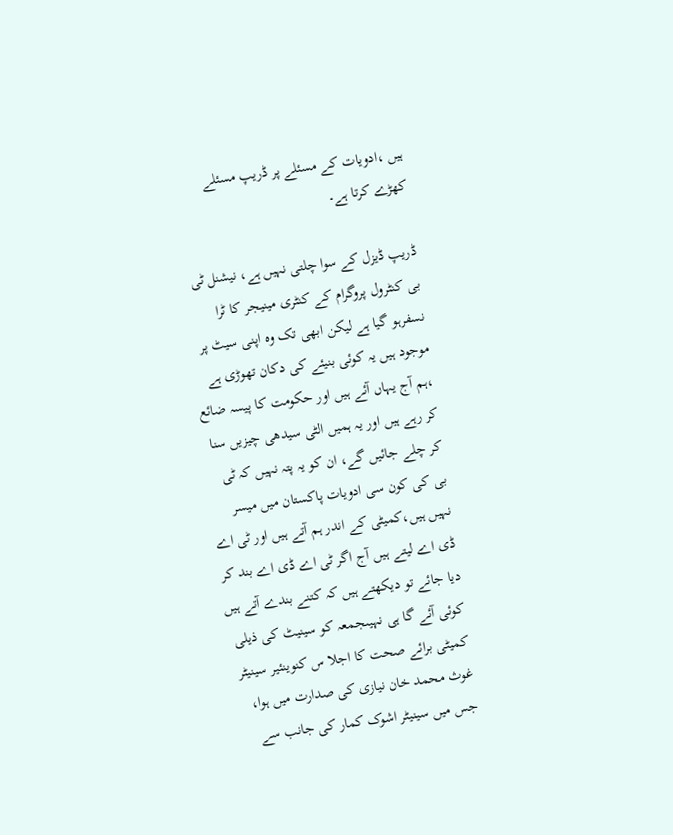ہیں ،ادویات کے مسئلے پر ڈریپ مسئلے کھڑے کرتا ہے۔

ڈریپ ڈیزل کے سوا چلتی نہیں ہے، نیشنل ٹی بی کنٹرول پروگرام کے کنٹری مینیجر کا ٹرا نسفرہو گیا ہے لیکن ابھی تک وہ اپنی سیٹ پر موجود ہیں یہ کوئی بنیئے کی دکان تھوڑی ہے ،ہم آج یہاں آئے ہیں اور حکومت کا پیسہ ضائع کر رہے ہیں اور یہ ہمیں الٹی سیدھی چیزیں سنا کر چلے جائیں گے، ان کو یہ پتہ نہیں کہ ٹی بی کی کون سی ادویات پاکستان میں میسر نہیں ہیں،کمیٹی کے اندر ہم آتے ہیں اور ٹی اے ڈی اے لیتے ہیں آج اگر ٹی اے ڈی اے بند کر دیا جائے تو دیکھتے ہیں کہ کتنے بندے آتے ہیں کوئی آئے گا ہی نہیںجمعہ کو سینیٹ کی ذیلی کمیٹی برائے صحت کا اجلا س کنوینئیر سینیٹر غوث محمد خان نیازی کی صدارت میں ہوا، جس میں سینیٹر اشوک کمار کی جانب سے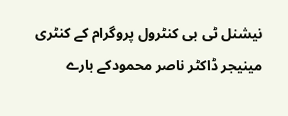نیشنل ٹی بی کنٹرول پروگرام کے کنٹری مینیجر ڈاکٹر ناصر محمودکے بارے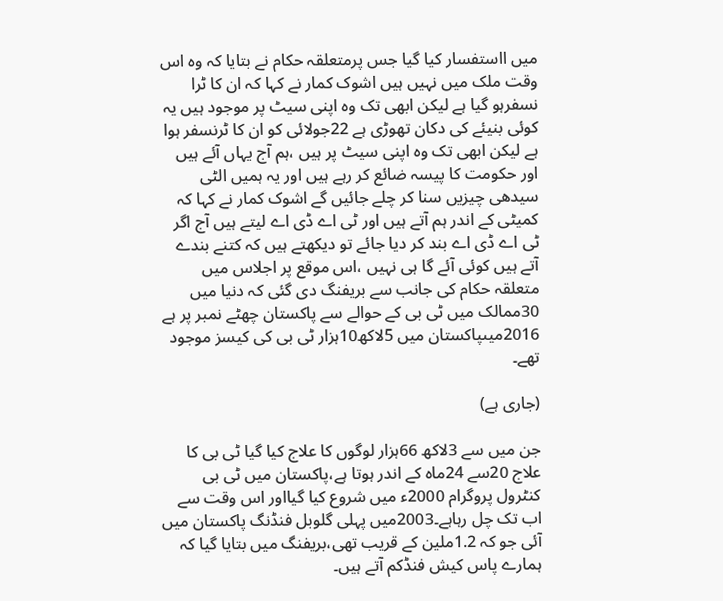میں ااستفسار کیا گیا جس پرمتعلقہ حکام نے بتایا کہ وہ اس وقت ملک میں نہیں ہیں اشوک کمار نے کہا کہ ان کا ٹرا نسفرہو گیا ہے لیکن ابھی تک وہ اپنی سیٹ پر موجود ہیں یہ کوئی بنیئے کی دکان تھوڑی ہے 22جولائی کو ان کا ٹرنسفر ہوا ہے لیکن ابھی تک وہ اپنی سیٹ پر ہیں ،ہم آج یہاں آئے ہیں اور حکومت کا پیسہ ضائع کر رہے ہیں اور یہ ہمیں الٹی سیدھی چیزیں سنا کر چلے جائیں گے اشوک کمار نے کہا کہ کمیٹی کے اندر ہم آتے ہیں اور ٹی اے ڈی اے لیتے ہیں آج اگر ٹی اے ڈی اے بند کر دیا جائے تو دیکھتے ہیں کہ کتنے بندے آتے ہیں کوئی آئے گا ہی نہیں ،اس موقع پر اجلاس میں متعلقہ حکام کی جانب سے بریفنگ دی گئی کہ دنیا میں 30ممالک میں ٹی بی کے حوالے سے پاکستان چھٹے نمبر پر ہے 2016میںپاکستان میں 5لاکھ10ہزار ٹی بی کی کیسز موجود تھے۔

(جاری ہے)

جن میں سے 3لاکھ 66ہزار لوگوں کا علاج کیا گیا ٹی بی کا علاج 20سے 24ماہ کے اندر ہوتا ہے،پاکستان میں ٹی بی کنٹرول پروگرام 2000ء میں شروع کیا گیااور اس وقت سے اب تک چل رہاہے۔2003میں پہلی گلوبل فنڈنگ پاکستان میں آئی جو کہ 1.2ملین کے قریب تھی،بریفنگ میں بتایا گیا کہ ہمارے پاس کیش فنڈکم آتے ہیں۔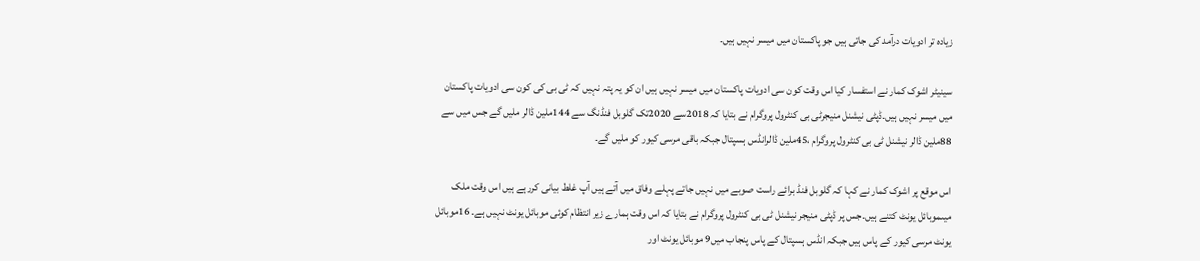زیادہ تر ادویات درآمد کی جاتی ہیں جو پاکستان میں میسر نہیں ہیں۔

سینیٹر اشوک کمار نے استفسار کیا اس وقت کون سی ادویات پاکستان میں میسر نہیں ہیں ان کو یہ پتہ نہیں کہ ٹی بی کی کون سی ادویات پاکستان میں میسر نہیں ہیں۔ڈپٹی نیشنل منیجرٹی بی کنٹرول پروگرام نے بتایا کہ 2018سے 2020تک گلوبل فنڈنگ سے 144ملین ڈالر ملیں گے جس میں سے 88ملین ڈالر نیشنل ٹی بی کنٹرول پروگرام ،45ملین ڈالرانڈس ہسپتال جبکہ باقی مرسی کیور کو ملیں گے۔

اس موقع پر اشوک کمار نے کہا کہ گلوبل فنڈ برائے راست صوبے میں نہیں جاتے پہلے وفاق میں آتے ہیں آپ غلط بیانی کررہے ہیں اس وقت ملک میںموبائل یونٹ کتنے ہیں۔جس پر ڈپٹی منیجر نیشنل ٹی بی کنٹرول پروگرام نے بتایا کہ اس وقت ہمارے زیر انتظام کوئی موبائل یونٹ نہیں ہے۔ 16موبائل یونٹ مرسی کیور کے پاس ہیں جبکہ انڈس ہسپتال کے پاس پنجاب میں9 موبائل یونٹ اور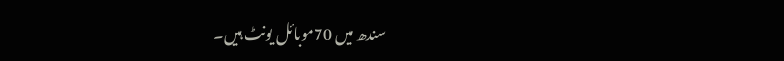سندھ میں 70موبائل یونٹ ہیں۔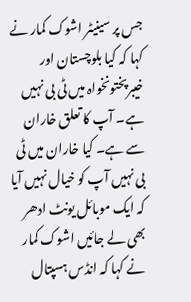جس پر سینیٹر اشوک کمار نے کہا کہ کیا بلوچستان اور خیبرپختونخواہ میں ٹی بی نہیں ہے۔ آپ کا تعلق خاران سے ہے۔ کیا خاران میں ٹی بی نہیں آپ کو خیال نہیں آیا کہ ایک موبائل یونٹ ادھر بھی لے جائیں اشوک کمار نے کہا کہ انڈس ہسپتال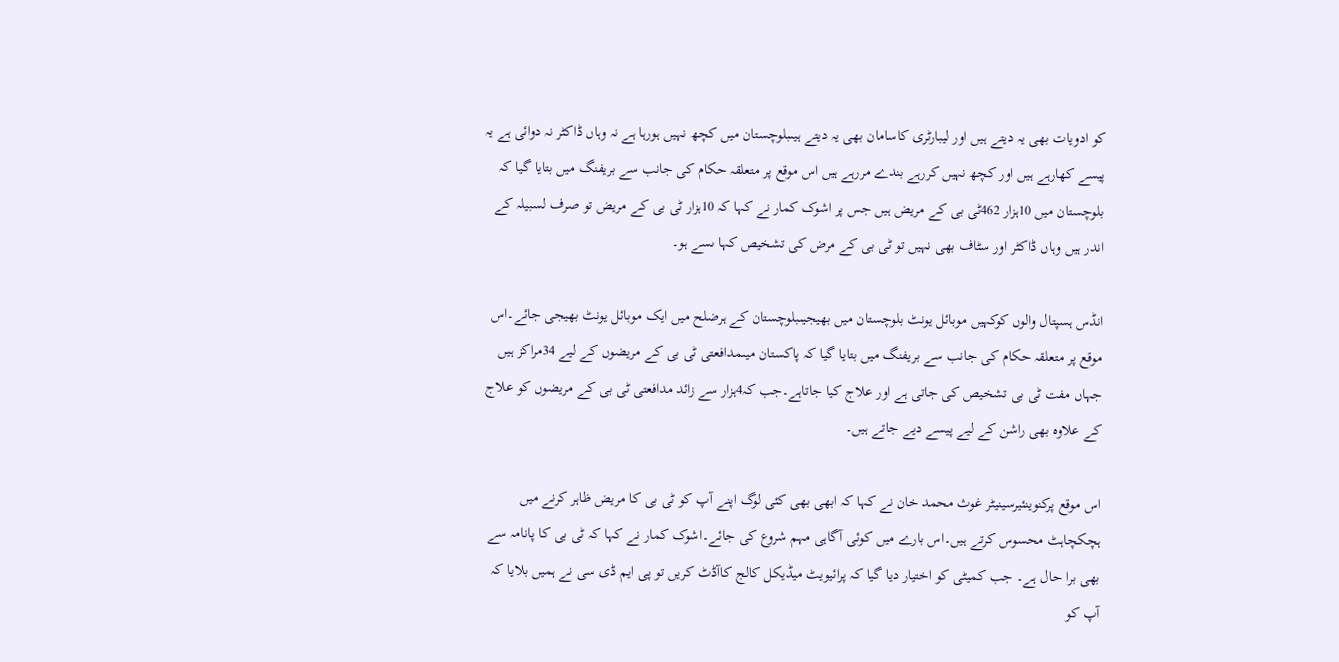کو ادویات بھی یہ دیتے ہیں اور لیبارٹری کاسامان بھی یہ دیتے ہیںبلوچستان میں کچھ نہیں ہورہا ہے نہ وہاں ڈاکٹر نہ دوائی ہے یہ پیسے کھارہے ہیں اور کچھ نہیں کررہے بندے مررہے ہیں اس موقع پر متعلقہ حکام کی جانب سے بریفنگ میں بتایا گیا کہ بلوچستان میں 10ہزار 462ٹی بی کے مریض ہیں جس پر اشوک کمار نے کہا کہ 10ہزار ٹی بی کے مریض تو صرف لسبیلہ کے اندر ہیں وہاں ڈاکٹر اور سٹاف بھی نہیں تو ٹی بی کے مرض کی تشخیص کہا ںسے ہو۔

انڈس ہسپتال والوں کوکہیں موبائل یونٹ بلوچستان میں بھیجیںبلوچستان کے ہرضلح میں ایک موبائل یونٹ بھیجی جائے۔اس موقع پر متعلقہ حکام کی جانب سے بریفنگ میں بتایا گیا کہ پاکستان میںمدافعتی ٹی بی کے مریضوں کے لیے 34مراکز ہیں جہاں مفت ٹی بی تشخیص کی جاتی ہے اور علاج کیا جاتاہے۔جب کہ4ہزار سے زائد مدافعتی ٹی بی کے مریضوں کو علاج کے علاوہ بھی راشن کے لیے پیسے دیے جاتے ہیں۔

اس موقع پرکنوینئیرسینیٹر غوث محمد خان نے کہا کہ ابھی بھی کئی لوگ اپنے آپ کو ٹی بی کا مریض ظاہر کرنے میں ہچکچاہٹ محسوس کرتے ہیں۔اس بارے میں کوئی آگاہی مہم شروع کی جائے۔اشوک کمار نے کہا کہ ٹی بی کا پانامہ سے بھی برا حال ہے۔ جب کمیٹی کو اختیار دیا گیا کہ پرائیویٹ میڈیکل کالج کاآڈٹ کریں تو پی ایم ڈی سی نے ہمیں بلایا کہ آپ کو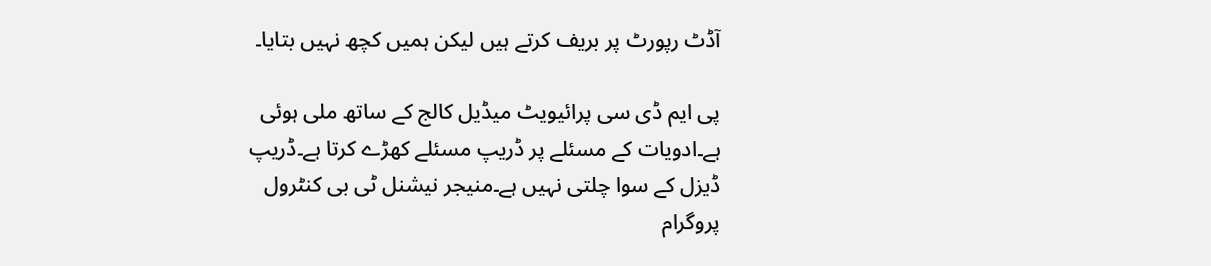آڈٹ رپورٹ پر بریف کرتے ہیں لیکن ہمیں کچھ نہیں بتایا۔

پی ایم ڈی سی پرائیویٹ میڈیل کالج کے ساتھ ملی ہوئی ہے۔ادویات کے مسئلے پر ڈریپ مسئلے کھڑے کرتا ہے۔ڈریپ ڈیزل کے سوا چلتی نہیں ہے۔منیجر نیشنل ٹی بی کنٹرول پروگرام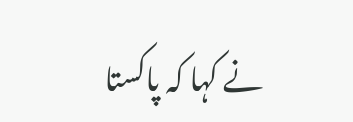نے کہا کہ پاکستا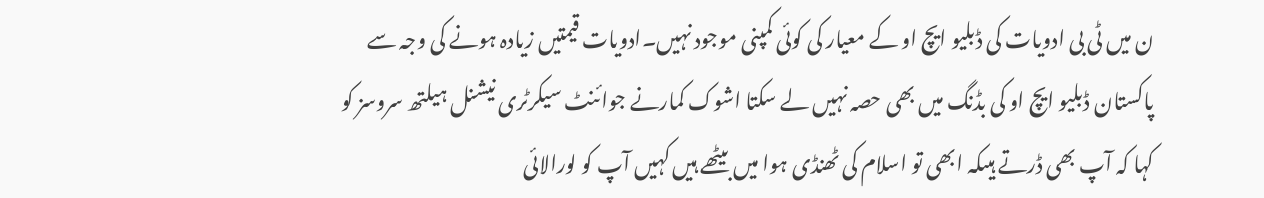ن میں ٹی بی ادویات کی ڈبلیو ایچ او کے معیار کی کوئی کمپنی موجود نہیں۔ادویات قیمتیں زیادہ ہونے کی وجہ سے پاکستان ڈبلیو ایچ او کی بڈنگ میں بھی حصہ نہیں لے سکتا اشوک کمارنے جوائنٹ سیکرٹری نیشنل ہیلتھ سروسز کو کہا کہ آپ بھی ڈرتے ہیںکہ ابھی تو اسلام کی ٹھنڈی ہوا میں بیٹھے ہیں کہیں آپ کو لورالائی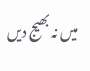میں نہ بھیج دیں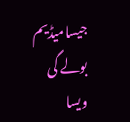جیسامیڈیم بولے گی ویسا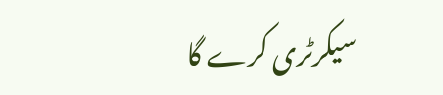سیکرٹری کرے گا